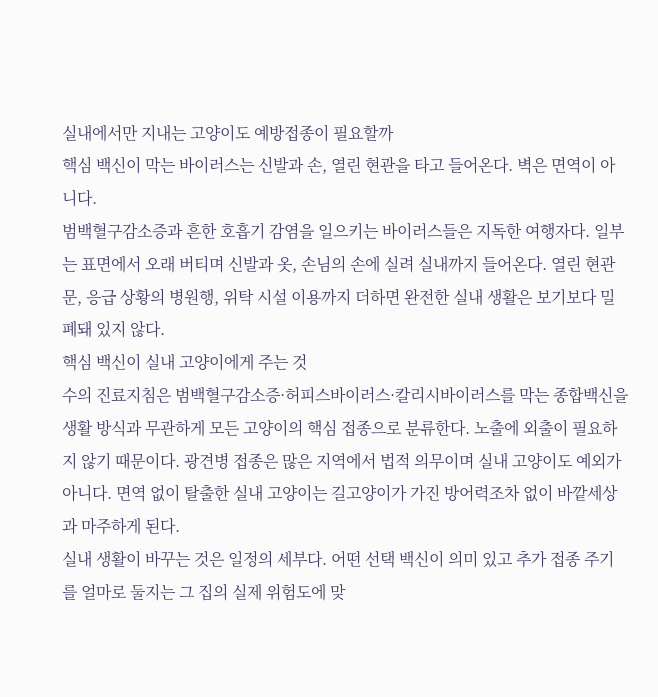실내에서만 지내는 고양이도 예방접종이 필요할까
핵심 백신이 막는 바이러스는 신발과 손, 열린 현관을 타고 들어온다. 벽은 면역이 아니다.
범백혈구감소증과 흔한 호흡기 감염을 일으키는 바이러스들은 지독한 여행자다. 일부는 표면에서 오래 버티며 신발과 옷, 손님의 손에 실려 실내까지 들어온다. 열린 현관문, 응급 상황의 병원행, 위탁 시설 이용까지 더하면 완전한 실내 생활은 보기보다 밀폐돼 있지 않다.
핵심 백신이 실내 고양이에게 주는 것
수의 진료지침은 범백혈구감소증·허피스바이러스·칼리시바이러스를 막는 종합백신을 생활 방식과 무관하게 모든 고양이의 핵심 접종으로 분류한다. 노출에 외출이 필요하지 않기 때문이다. 광견병 접종은 많은 지역에서 법적 의무이며 실내 고양이도 예외가 아니다. 면역 없이 탈출한 실내 고양이는 길고양이가 가진 방어력조차 없이 바깥세상과 마주하게 된다.
실내 생활이 바꾸는 것은 일정의 세부다. 어떤 선택 백신이 의미 있고 추가 접종 주기를 얼마로 둘지는 그 집의 실제 위험도에 맞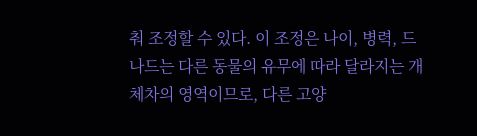춰 조정할 수 있다. 이 조정은 나이, 병력, 드나드는 다른 동물의 유무에 따라 달라지는 개체차의 영역이므로, 다른 고양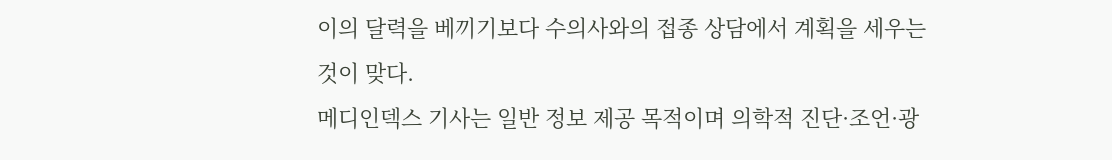이의 달력을 베끼기보다 수의사와의 접종 상담에서 계획을 세우는 것이 맞다.
메디인덱스 기사는 일반 정보 제공 목적이며 의학적 진단·조언·광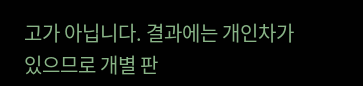고가 아닙니다. 결과에는 개인차가 있으므로 개별 판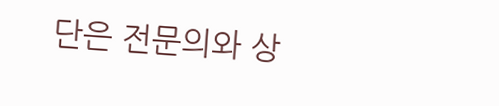단은 전문의와 상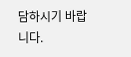담하시기 바랍니다.